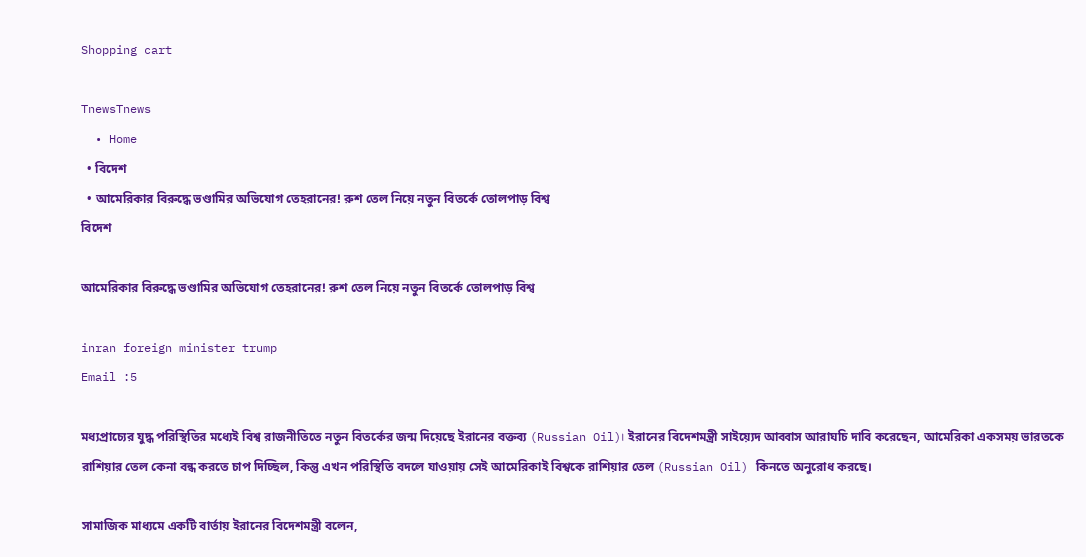Shopping cart

TnewsTnews
  • Home
  • বিদেশ
  • আমেরিকার বিরুদ্ধে ভণ্ডামির অভিযোগ তেহরানের! রুশ তেল নিয়ে নতুন বিতর্কে তোলপাড় বিশ্ব
বিদেশ

আমেরিকার বিরুদ্ধে ভণ্ডামির অভিযোগ তেহরানের! রুশ তেল নিয়ে নতুন বিতর্কে তোলপাড় বিশ্ব

inran foreign minister trump
Email :5

মধ্যপ্রাচ্যের যুদ্ধ পরিস্থিতির মধ্যেই বিশ্ব রাজনীতিতে নতুন বিতর্কের জন্ম দিয়েছে ইরানের বক্তব্য (Russian Oil)। ইরানের বিদেশমন্ত্রী সাইয়্যেদ আব্বাস আরাঘচি দাবি করেছেন, আমেরিকা একসময় ভারতকে রাশিয়ার তেল কেনা বন্ধ করতে চাপ দিচ্ছিল, কিন্তু এখন পরিস্থিতি বদলে যাওয়ায় সেই আমেরিকাই বিশ্বকে রাশিয়ার তেল (Russian Oil) কিনতে অনুরোধ করছে।

সামাজিক মাধ্যমে একটি বার্তায় ইরানের বিদেশমন্ত্রী বলেন,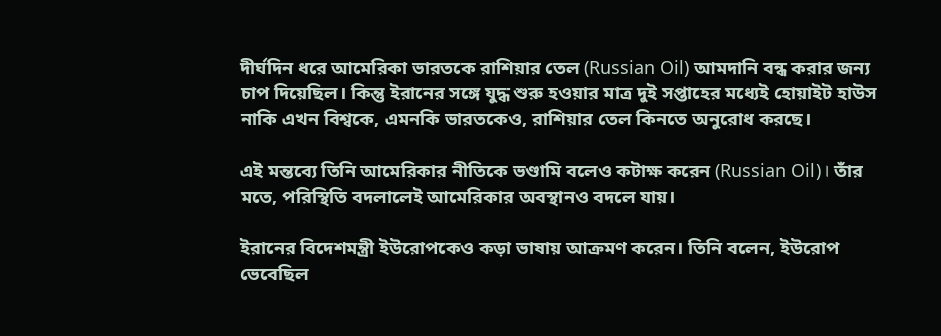দীর্ঘদিন ধরে আমেরিকা ভারতকে রাশিয়ার তেল (Russian Oil) আমদানি বন্ধ করার জন্য চাপ দিয়েছিল। কিন্তু ইরানের সঙ্গে যুদ্ধ শুরু হওয়ার মাত্র দুই সপ্তাহের মধ্যেই হোয়াইট হাউস নাকি এখন বিশ্বকে, এমনকি ভারতকেও, রাশিয়ার তেল কিনতে অনুরোধ করছে।

এই মন্তব্যে তিনি আমেরিকার নীতিকে ভণ্ডামি বলেও কটাক্ষ করেন (Russian Oil)। তাঁর মতে, পরিস্থিতি বদলালেই আমেরিকার অবস্থানও বদলে যায়।

ইরানের বিদেশমন্ত্রী ইউরোপকেও কড়া ভাষায় আক্রমণ করেন। তিনি বলেন, ইউরোপ ভেবেছিল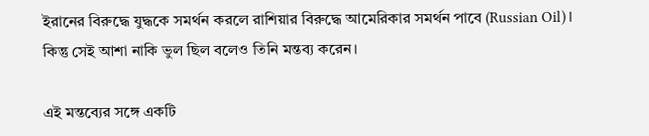ইরানের বিরুদ্ধে যুদ্ধকে সমর্থন করলে রাশিয়ার বিরুদ্ধে আমেরিকার সমর্থন পাবে (Russian Oil)। কিন্তু সেই আশা নাকি ভুল ছিল বলেও তিনি মন্তব্য করেন।

এই মন্তব্যের সঙ্গে একটি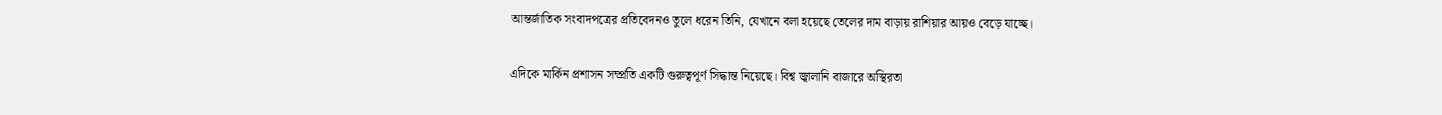আন্তর্জাতিক সংবাদপত্রের প্রতিবেদনও তুলে ধরেন তিনি, যেখানে বলা হয়েছে তেলের দাম বাড়ায় রাশিয়ার আয়ও বেড়ে যাচ্ছে।

এদিকে মার্কিন প্রশাসন সম্প্রতি একটি গুরুত্বপূর্ণ সিদ্ধান্ত নিয়েছে। বিশ্ব জ্বালানি বাজারে অস্থিরতা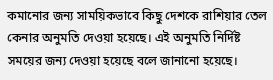কমানোর জন্য সাময়িকভাবে কিছু দেশকে রাশিয়ার তেল কেনার অনুমতি দেওয়া হয়েছে। এই অনুমতি নির্দিষ্ট সময়ের জন্য দেওয়া হয়েছে বলে জানানো হয়েছে।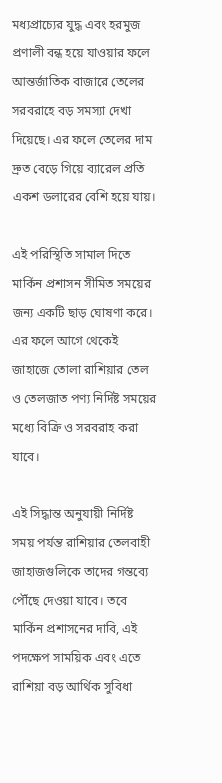মধ্যপ্রাচ্যের যুদ্ধ এবং হরমুজ প্রণালী বন্ধ হয়ে যাওয়ার ফলে আন্তর্জাতিক বাজারে তেলের সরবরাহে বড় সমস্যা দেখা দিয়েছে। এর ফলে তেলের দাম দ্রুত বেড়ে গিয়ে ব্যারেল প্রতি একশ ডলারের বেশি হয়ে যায়।

এই পরিস্থিতি সামাল দিতে মার্কিন প্রশাসন সীমিত সময়ের জন্য একটি ছাড় ঘোষণা করে। এর ফলে আগে থেকেই জাহাজে তোলা রাশিয়ার তেল ও তেলজাত পণ্য নির্দিষ্ট সময়ের মধ্যে বিক্রি ও সরবরাহ করা যাবে।

এই সিদ্ধান্ত অনুযায়ী নির্দিষ্ট সময় পর্যন্ত রাশিয়ার তেলবাহী জাহাজগুলিকে তাদের গন্তব্যে পৌঁছে দেওয়া যাবে। তবে মার্কিন প্রশাসনের দাবি, এই পদক্ষেপ সাময়িক এবং এতে রাশিয়া বড় আর্থিক সুবিধা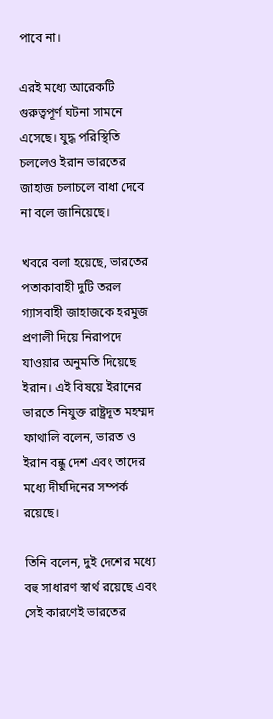পাবে না।

এরই মধ্যে আরেকটি গুরুত্বপূর্ণ ঘটনা সামনে এসেছে। যুদ্ধ পরিস্থিতি চললেও ইরান ভারতের জাহাজ চলাচলে বাধা দেবে না বলে জানিয়েছে।

খবরে বলা হয়েছে, ভারতের পতাকাবাহী দুটি তরল গ্যাসবাহী জাহাজকে হরমুজ প্রণালী দিয়ে নিরাপদে যাওয়ার অনুমতি দিয়েছে ইরান। এই বিষয়ে ইরানের ভারতে নিযুক্ত রাষ্ট্রদূত মহম্মদ ফাথালি বলেন, ভারত ও ইরান বন্ধু দেশ এবং তাদের মধ্যে দীর্ঘদিনের সম্পর্ক রয়েছে।

তিনি বলেন, দুই দেশের মধ্যে বহু সাধারণ স্বার্থ রয়েছে এবং সেই কারণেই ভারতের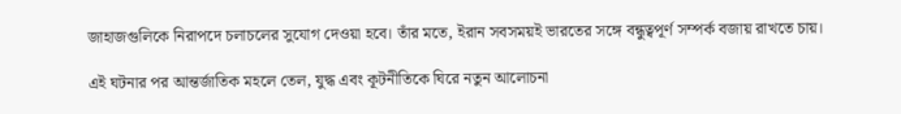জাহাজগুলিকে নিরাপদে চলাচলের সুযোগ দেওয়া হবে। তাঁর মতে, ইরান সবসময়ই ভারতের সঙ্গে বন্ধুত্বপূর্ণ সম্পর্ক বজায় রাখতে চায়।

এই ঘটনার পর আন্তর্জাতিক মহলে তেল, যুদ্ধ এবং কূটনীতিকে ঘিরে নতুন আলোচনা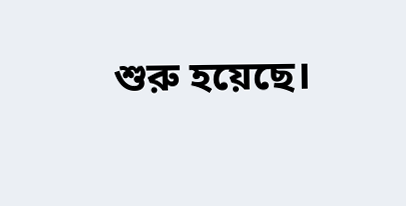শুরু হয়েছে।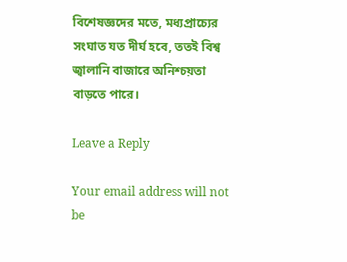বিশেষজ্ঞদের মতে, মধ্যপ্রাচ্যের সংঘাত যত দীর্ঘ হবে, ততই বিশ্ব জ্বালানি বাজারে অনিশ্চয়তা বাড়তে পারে।

Leave a Reply

Your email address will not be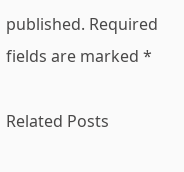published. Required fields are marked *

Related Posts